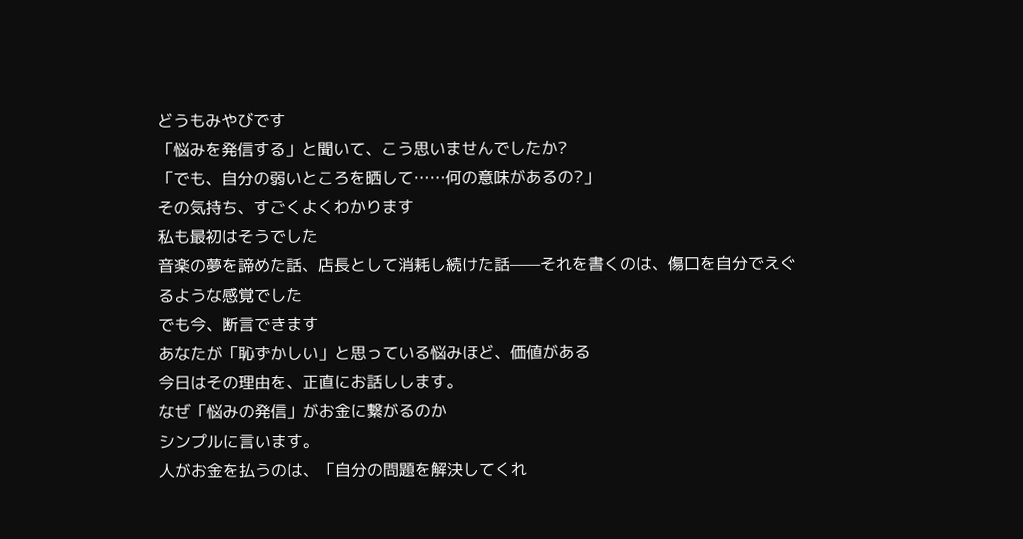どうもみやびです
「悩みを発信する」と聞いて、こう思いませんでしたか?
「でも、自分の弱いところを晒して……何の意味があるの?」
その気持ち、すごくよくわかります
私も最初はそうでした
音楽の夢を諦めた話、店長として消耗し続けた話——それを書くのは、傷口を自分でえぐるような感覚でした
でも今、断言できます
あなたが「恥ずかしい」と思っている悩みほど、価値がある
今日はその理由を、正直にお話しします。
なぜ「悩みの発信」がお金に繋がるのか
シンプルに言います。
人がお金を払うのは、「自分の問題を解決してくれ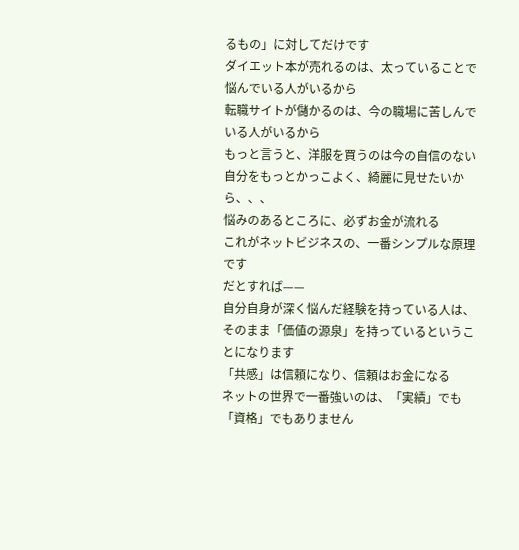るもの」に対してだけです
ダイエット本が売れるのは、太っていることで悩んでいる人がいるから
転職サイトが儲かるのは、今の職場に苦しんでいる人がいるから
もっと言うと、洋服を買うのは今の自信のない自分をもっとかっこよく、綺麗に見せたいから、、、
悩みのあるところに、必ずお金が流れる
これがネットビジネスの、一番シンプルな原理です
だとすれば——
自分自身が深く悩んだ経験を持っている人は、そのまま「価値の源泉」を持っているということになります
「共感」は信頼になり、信頼はお金になる
ネットの世界で一番強いのは、「実績」でも「資格」でもありません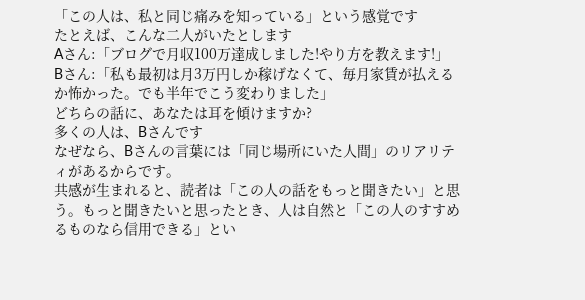「この人は、私と同じ痛みを知っている」という感覚です
たとえば、こんな二人がいたとします
Aさん:「ブログで月収100万達成しました!やり方を教えます!」
Bさん:「私も最初は月3万円しか稼げなくて、毎月家賃が払えるか怖かった。でも半年でこう変わりました」
どちらの話に、あなたは耳を傾けますか?
多くの人は、Bさんです
なぜなら、Bさんの言葉には「同じ場所にいた人間」のリアリティがあるからです。
共感が生まれると、読者は「この人の話をもっと聞きたい」と思う。もっと聞きたいと思ったとき、人は自然と「この人のすすめるものなら信用できる」とい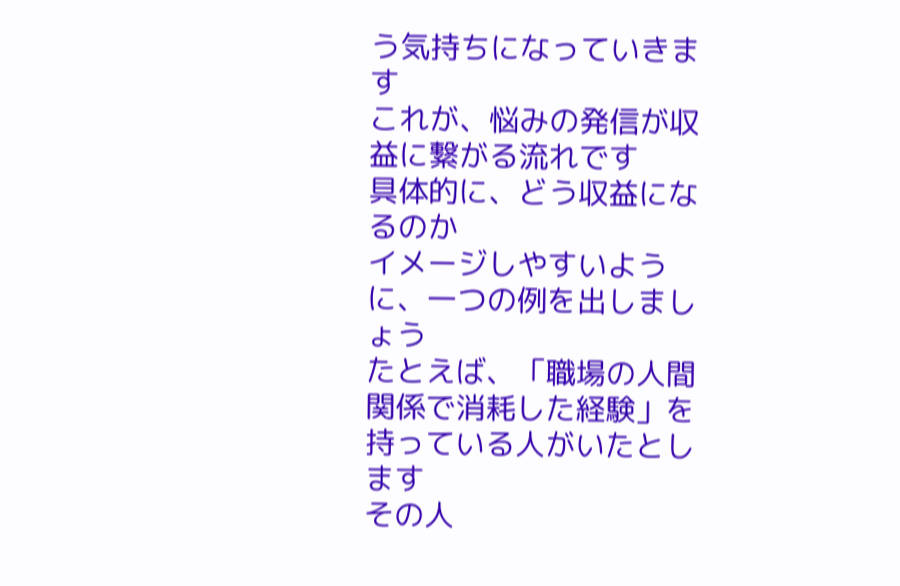う気持ちになっていきます
これが、悩みの発信が収益に繋がる流れです
具体的に、どう収益になるのか
イメージしやすいように、一つの例を出しましょう
たとえば、「職場の人間関係で消耗した経験」を持っている人がいたとします
その人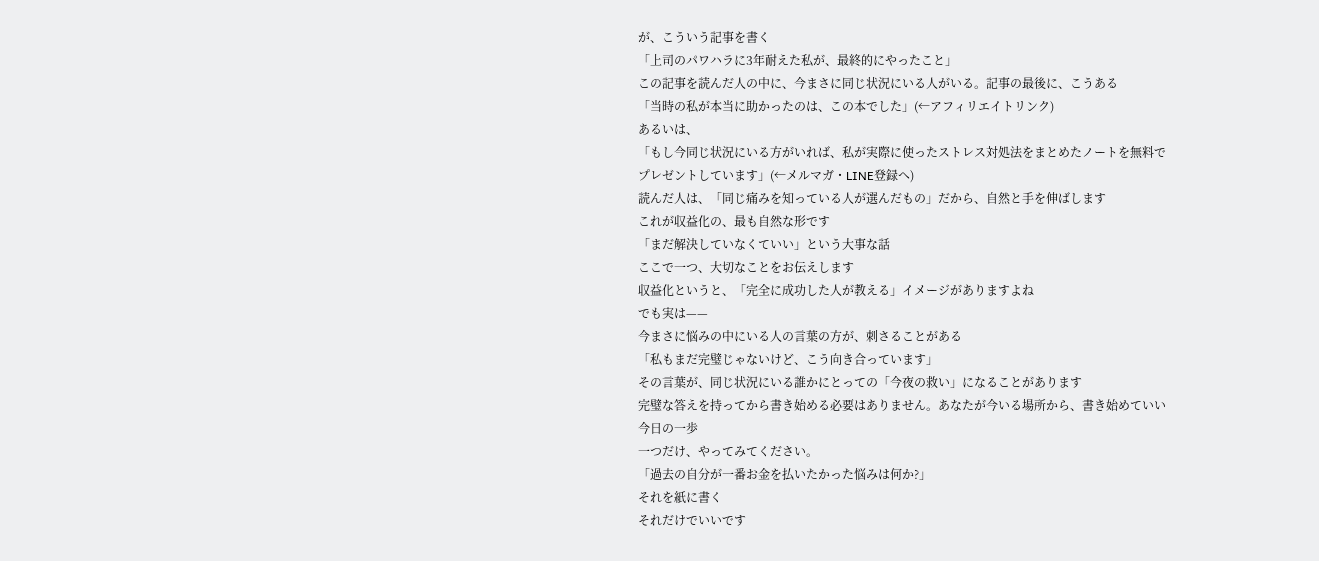が、こういう記事を書く
「上司のパワハラに3年耐えた私が、最終的にやったこと」
この記事を読んだ人の中に、今まさに同じ状況にいる人がいる。記事の最後に、こうある
「当時の私が本当に助かったのは、この本でした」(←アフィリエイトリンク)
あるいは、
「もし今同じ状況にいる方がいれば、私が実際に使ったストレス対処法をまとめたノートを無料でプレゼントしています」(←メルマガ・LINE登録へ)
読んだ人は、「同じ痛みを知っている人が選んだもの」だから、自然と手を伸ばします
これが収益化の、最も自然な形です
「まだ解決していなくていい」という大事な話
ここで一つ、大切なことをお伝えします
収益化というと、「完全に成功した人が教える」イメージがありますよね
でも実は——
今まさに悩みの中にいる人の言葉の方が、刺さることがある
「私もまだ完璧じゃないけど、こう向き合っています」
その言葉が、同じ状況にいる誰かにとっての「今夜の救い」になることがあります
完璧な答えを持ってから書き始める必要はありません。あなたが今いる場所から、書き始めていい
今日の一歩
一つだけ、やってみてください。
「過去の自分が一番お金を払いたかった悩みは何か?」
それを紙に書く
それだけでいいです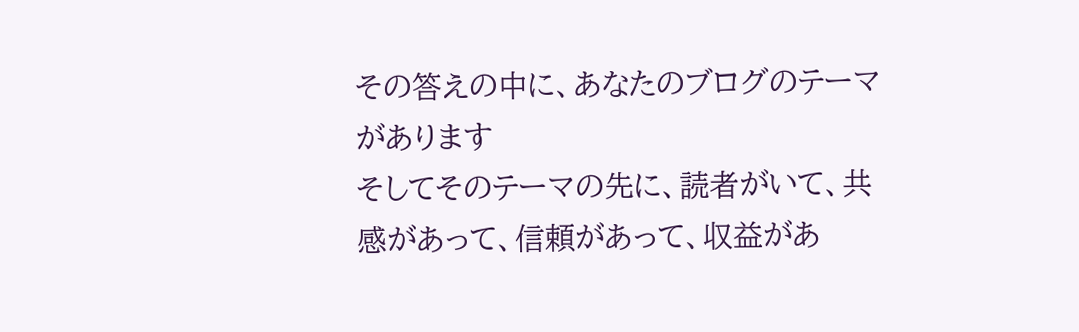その答えの中に、あなたのブログのテーマがあります
そしてそのテーマの先に、読者がいて、共感があって、信頼があって、収益があ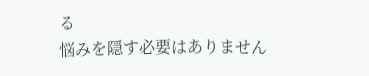る
悩みを隠す必要はありません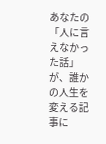あなたの「人に言えなかった話」が、誰かの人生を変える記事に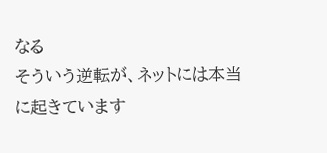なる
そういう逆転が、ネットには本当に起きています